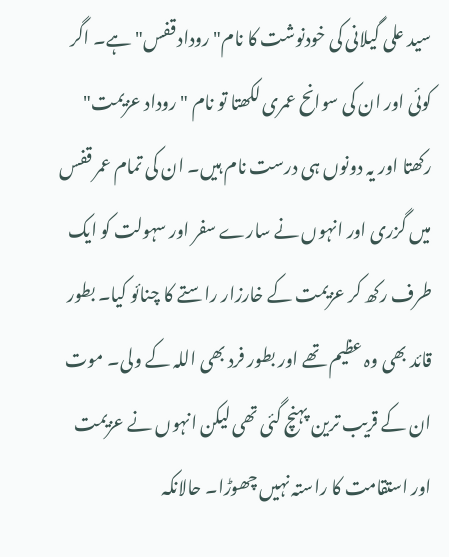سید علی گیلانی کی خودنوشت کا نام"روداد قفس" ہے۔ اگر کوئی اور ان کی سوانح عمری لکھتا تو نام "روداد عزیمت" رکھتا اور یہ دونوں ہی درست نام ہیں۔ ان کی تمام عمر قفس میں گزری اور انہوں نے سارے سفر اور سہولت کو ایک طرف رکھ کر عزیمت کے خارزار راستے کا چنائو کیا۔ بطور قائد بھی وہ عظیم تھے اور بطور فرد بھی اللہ کے ولی۔ موت ان کے قریب ترین پہنچ گئی تھی لیکن انہوں نے عزیمت اور استقامت کا راستہ نہیں چھوڑا۔ حالانکہ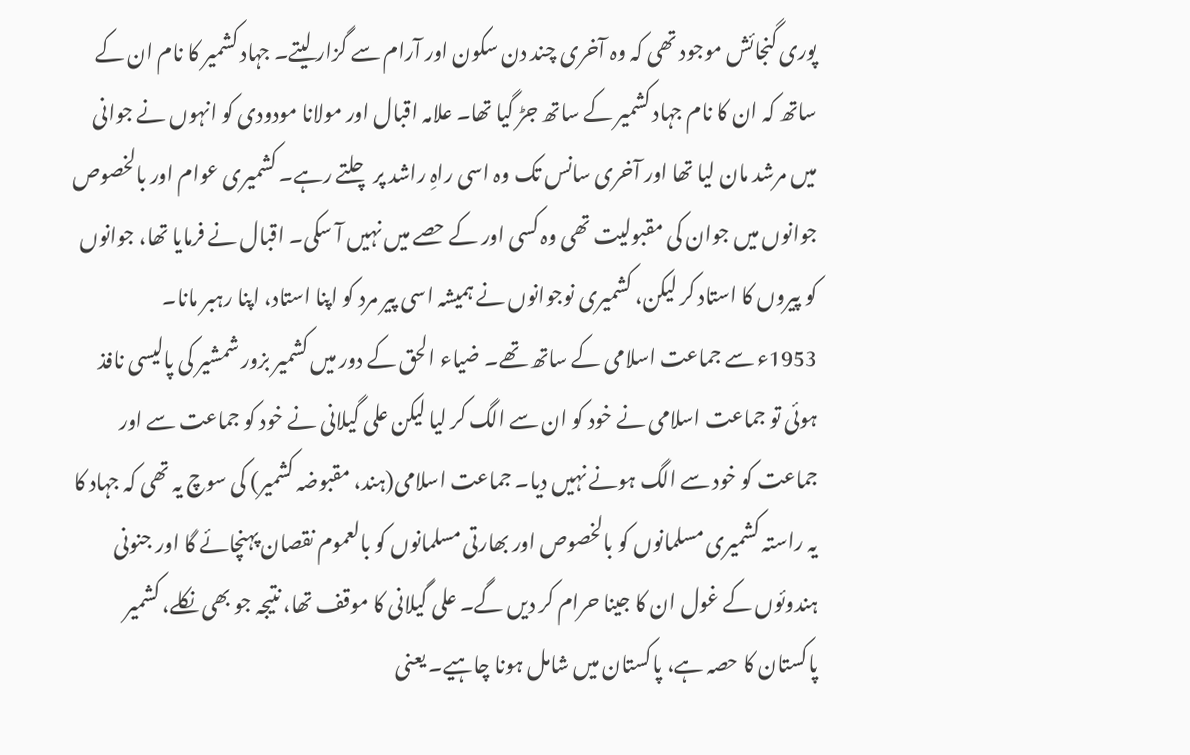پوری گنجائش موجود تھی کہ وہ آخری چند دن سکون اور آرام سے گزار لیتے۔ جہاد کشمیر کا نام ان کے ساتھ کہ ان کا نام جہاد کشمیر کے ساتھ جڑ گیا تھا۔ علامہ اقبال اور مولانا مودودی کو انہوں نے جوانی میں مرشد مان لیا تھا اور آخری سانس تک وہ اسی راہِ راشد پر چلتے رہے۔ کشمیری عوام اور بالخصوص جوانوں میں جوان کی مقبولیت تھی وہ کسی اور کے حصے میں نہیں آ سکی۔ اقبال نے فرمایا تھا، جوانوں کو پیروں کا استاد کر لیکن، کشمیری نوجوانوں نے ہمیشہ اسی پیر مرد کو اپنا استاد، اپنا رہبر مانا۔
1953ء سے جماعت اسلامی کے ساتھ تھے۔ ضیاء الحق کے دور میں کشمیر بزور شمشیر کی پالیسی نافذ ہوئی تو جماعت اسلامی نے خود کو ان سے الگ کر لیا لیکن علی گیلانی نے خود کو جماعت سے اور جماعت کو خود سے الگ ہونے نہیں دیا۔ جماعت اسلامی(ہند، مقبوضہ کشمیر) کی سوچ یہ تھی کہ جہاد کا یہ راستہ کشمیری مسلمانوں کو بالخصوص اور بھارتی مسلمانوں کو بالعموم نقصان پہنچائے گا اور جنونی ہندوئوں کے غول ان کا جینا حرام کر دیں گے۔ علی گیلانی کا موقف تھا، نتیجہ جو بھی نکلے، کشمیر پاکستان کا حصہ ہے، پاکستان میں شامل ہونا چاہیے۔ یعنی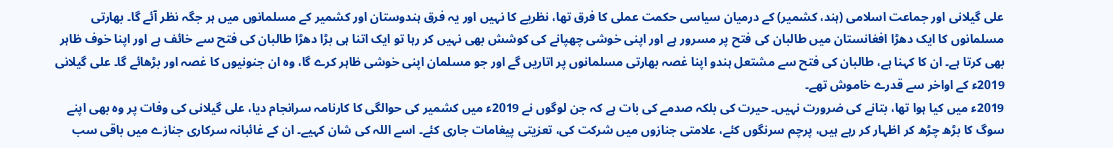علی گیلانی اور جماعت اسلامی (ہند، کشمیر) کے درمیان سیاسی حکمت عملی کا فرق تھا، نظریے کا نہیں اور یہ فرق ہندوستان اور کشمیر کے مسلمانوں میں ہر جگہ نظر آئے گا۔ بھارتی مسلمانوں کا ایک دھڑا افغانستان میں طالبان کی فتح پر مسرور ہے اور اپنی خوشی چھپانے کی کوشش بھی نہیں کر رہا تو ایک اتنا ہی بڑا دھڑا طالبان کی فتح سے خائف ہے اور اپنا خوف ظاہر بھی کرتا ہے۔ ان کا کہنا ہے، طالبان کی فتح سے مشتعل ہندو اپنا غصہ بھارتی مسلمانوں پر اتاریں گے اور جو مسلمان اپنی خوشی ظاہر کرے گا، وہ ان جنونیوں کا غصہ اور بڑھائے گا۔ علی گیلانی 2019ء کے اواخر سے قدرے خاموش تھے۔
2019ء میں کیا ہوا تھا، بتانے کی ضرورت نہیں۔ حیرت کی بلکہ صدمے کی بات ہے کہ جن لوگوں نے 2019ء میں کشمیر کی حوالگی کا کارنامہ سرانجام دیا، علی گیلانی کی وفات پر وہ بھی اپنے سوگ کا بڑھ چڑھ کر اظہار کر رہے ہیں، پرچم سرنگوں کئے، علامتی جنازوں میں شرکت کی، تعزیتی پیغامات جاری کئے۔ اسے اللہ کی شان کہیے۔ ان کے غائبانہ سرکاری جنازے میں باقی سب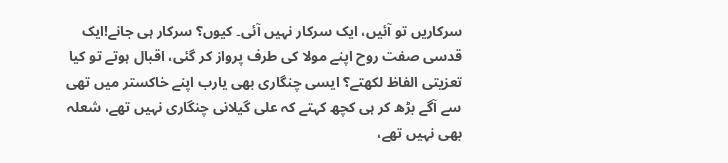سرکاریں تو آئیں، ایک سرکار نہیں آئی۔ کیوں؟ سرکار ہی جانے!ایک قدسی صفت روح اپنے مولا کی طرف پرواز کر گئی، اقبال ہوتے تو کیا تعزیتی الفاظ لکھتے؟ ایسی چنگاری بھی یارب اپنے خاکستر میں تھی سے آگے بڑھ کر ہی کچھ کہتے کہ علی گیلانی چنگاری نہیں تھے، شعلہ بھی نہیں تھے،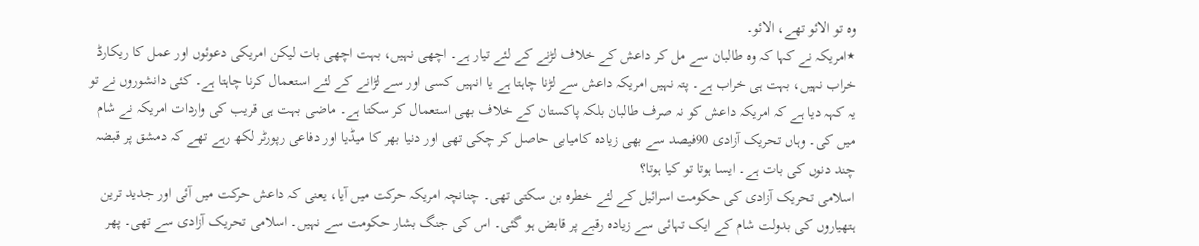وہ تو الائو تھے، الائو۔
٭امریکہ نے کہا کہ وہ طالبان سے مل کر داعش کے خلاف لڑنے کے لئے تیار ہے۔ اچھی نہیں، بہت اچھی بات لیکن امریکی دعوئوں اور عمل کا ریکارڈ خراب نہیں، بہت ہی خراب ہے۔ پتہ نہیں امریکہ داعش سے لڑنا چاہتا ہے یا انہیں کسی اور سے لڑانے کے لئے استعمال کرنا چاہتا ہے۔ کئی دانشوروں نے تو یہ کہہ دیا ہے کہ امریکہ داعش کو نہ صرف طالبان بلکہ پاکستان کے خلاف بھی استعمال کر سکتا ہے۔ ماضی بہت ہی قریب کی واردات امریکہ نے شام میں کی۔ وہاں تحریک آزادی 90فیصد سے بھی زیادہ کامیابی حاصل کر چکی تھی اور دنیا بھر کا میڈیا اور دفاعی رپورٹر لکھ رہے تھے کہ دمشق پر قبضہ چند دنوں کی بات ہے۔ ایسا ہوتا تو کیا ہوتا؟
اسلامی تحریک آزادی کی حکومت اسرائیل کے لئے خطرہ بن سکتی تھی۔ چنانچہ امریکہ حرکت میں آیا، یعنی کہ داعش حرکت میں آئی اور جدید ترین ہتھیاروں کی بدولت شام کے ایک تہائی سے زیادہ رقبے پر قابض ہو گئی۔ اس کی جنگ بشار حکومت سے نہیں۔ اسلامی تحریک آزادی سے تھی۔ پھر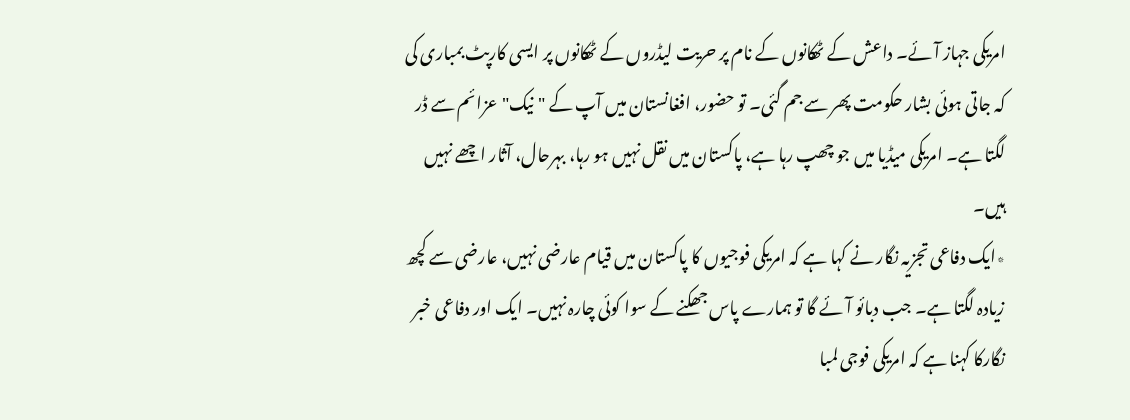امریکی جہاز آئے۔ داعش کے ٹھکانوں کے نام پر حریت لیڈروں کے ٹھکانوں پر ایسی کارپٹ بمباری کی کہ جاتی ہوئی بشار حکومت پھر سے جم گئی۔ تو حضور، افغانستان میں آپ کے "نیک"عزائم سے ڈر لگتا ہے۔ امریکی میڈیا میں جو چھپ رہا ہے، پاکستان میں نقل نہیں ہو رہا، بہرحال، آثار اچھے نہیں ہیں۔
٭ایک دفاعی تجزیہ نگار نے کہا ہے کہ امریکی فوجیوں کا پاکستان میں قیام عارضی نہیں، عارضی سے کچھ زیادہ لگتا ہے۔ جب دبائو آئے گا تو ہمارے پاس جھکنے کے سوا کوئی چارہ نہیں۔ ایک اور دفاعی خبر نگارکا کہنا ہے کہ امریکی فوجی لمبا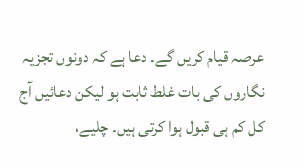عرصہ قیام کریں گے۔ دعا ہے کہ دونوں تجزیہ نگاروں کی بات غلط ثابت ہو لیکن دعائیں آج کل کم ہی قبول ہوا کرتی ہیں۔ چلیے،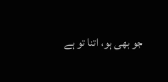جو بھی ہو، اتنا تو ہے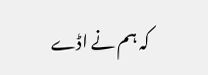کہ ہم نے اڈے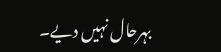بہرحال نہیں دیے۔